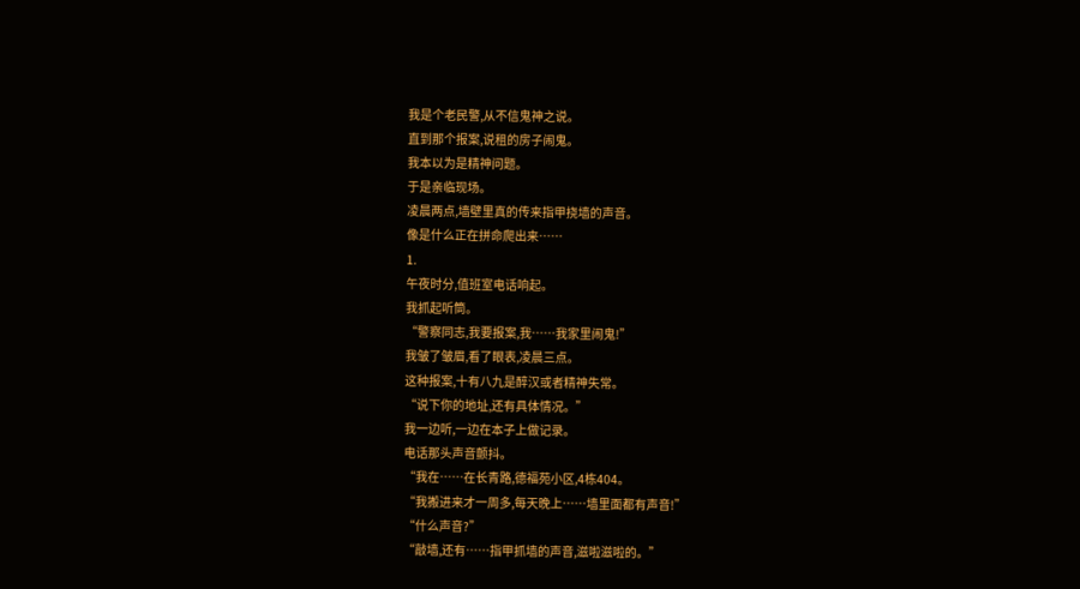我是个老民警,从不信鬼神之说。
直到那个报案,说租的房子闹鬼。
我本以为是精神问题。
于是亲临现场。
凌晨两点,墙壁里真的传来指甲挠墙的声音。
像是什么正在拼命爬出来……
1.
午夜时分,值班室电话响起。
我抓起听筒。
“警察同志,我要报案,我……我家里闹鬼!”
我皱了皱眉,看了眼表,凌晨三点。
这种报案,十有八九是醉汉或者精神失常。
“说下你的地址,还有具体情况。”
我一边听,一边在本子上做记录。
电话那头声音颤抖。
“我在……在长青路,德福苑小区,4栋404。
“我搬进来才一周多,每天晚上……墙里面都有声音!”
“什么声音?”
“敲墙,还有……指甲抓墙的声音,滋啦滋啦的。”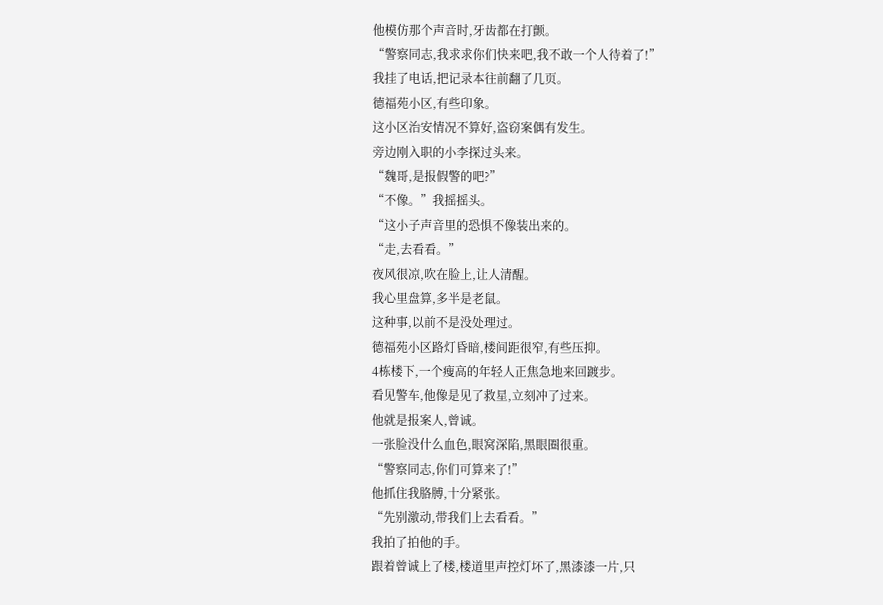他模仿那个声音时,牙齿都在打颤。
“警察同志,我求求你们快来吧,我不敢一个人待着了!”
我挂了电话,把记录本往前翻了几页。
德福苑小区,有些印象。
这小区治安情况不算好,盗窃案偶有发生。
旁边刚入职的小李探过头来。
“魏哥,是报假警的吧?”
“不像。”我摇摇头。
“这小子声音里的恐惧不像装出来的。
“走,去看看。”
夜风很凉,吹在脸上,让人清醒。
我心里盘算,多半是老鼠。
这种事,以前不是没处理过。
德福苑小区路灯昏暗,楼间距很窄,有些压抑。
4栋楼下,一个瘦高的年轻人正焦急地来回踱步。
看见警车,他像是见了救星,立刻冲了过来。
他就是报案人,曾诚。
一张脸没什么血色,眼窝深陷,黑眼圈很重。
“警察同志,你们可算来了!”
他抓住我胳膊,十分紧张。
“先别激动,带我们上去看看。”
我拍了拍他的手。
跟着曾诚上了楼,楼道里声控灯坏了,黑漆漆一片,只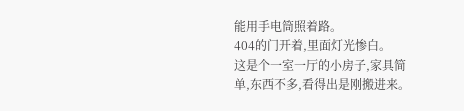能用手电筒照着路。
404的门开着,里面灯光惨白。
这是个一室一厅的小房子,家具简单,东西不多,看得出是刚搬进来。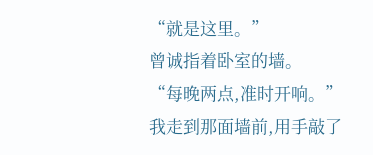“就是这里。”
曾诚指着卧室的墙。
“每晚两点,准时开响。”
我走到那面墙前,用手敲了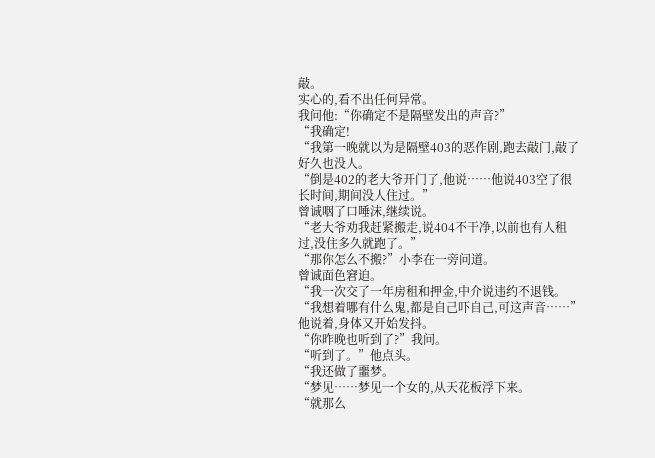敲。
实心的,看不出任何异常。
我问他:“你确定不是隔壁发出的声音?”
“我确定!
“我第一晚就以为是隔壁403的恶作剧,跑去敲门,敲了好久也没人。
“倒是402的老大爷开门了,他说……他说403空了很长时间,期间没人住过。”
曾诚咽了口唾沫,继续说。
“老大爷劝我赶紧搬走,说404不干净,以前也有人租过,没住多久就跑了。”
“那你怎么不搬?”小李在一旁问道。
曾诚面色窘迫。
“我一次交了一年房租和押金,中介说违约不退钱。
“我想着哪有什么鬼,都是自己吓自己,可这声音……”
他说着,身体又开始发抖。
“你昨晚也听到了?”我问。
“听到了。”他点头。
“我还做了噩梦。
“梦见……梦见一个女的,从天花板浮下来。
“就那么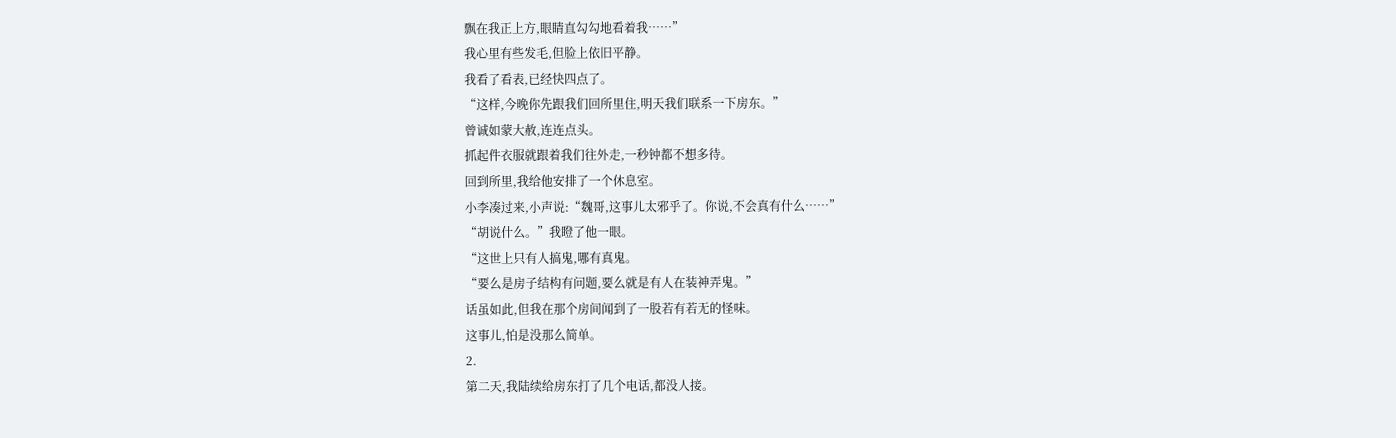飘在我正上方,眼睛直勾勾地看着我……”
我心里有些发毛,但脸上依旧平静。
我看了看表,已经快四点了。
“这样,今晚你先跟我们回所里住,明天我们联系一下房东。”
曾诚如蒙大赦,连连点头。
抓起件衣服就跟着我们往外走,一秒钟都不想多待。
回到所里,我给他安排了一个休息室。
小李凑过来,小声说:“魏哥,这事儿太邪乎了。你说,不会真有什么……”
“胡说什么。”我瞪了他一眼。
“这世上只有人搞鬼,哪有真鬼。
“要么是房子结构有问题,要么就是有人在装神弄鬼。”
话虽如此,但我在那个房间闻到了一股若有若无的怪味。
这事儿,怕是没那么简单。
2.
第二天,我陆续给房东打了几个电话,都没人接。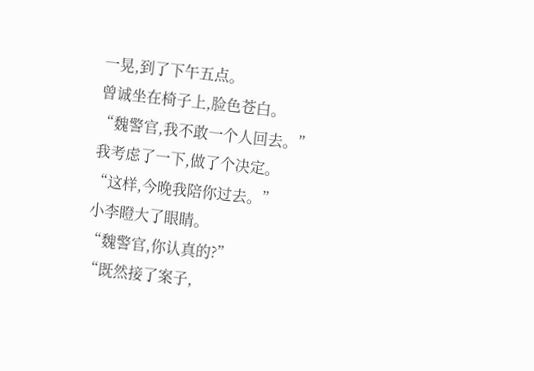一晃,到了下午五点。
曾诚坐在椅子上,脸色苍白。
“魏警官,我不敢一个人回去。”
我考虑了一下,做了个决定。
“这样,今晚我陪你过去。”
小李瞪大了眼睛。
“魏警官,你认真的?”
“既然接了案子,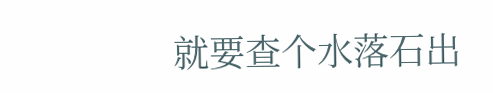就要查个水落石出